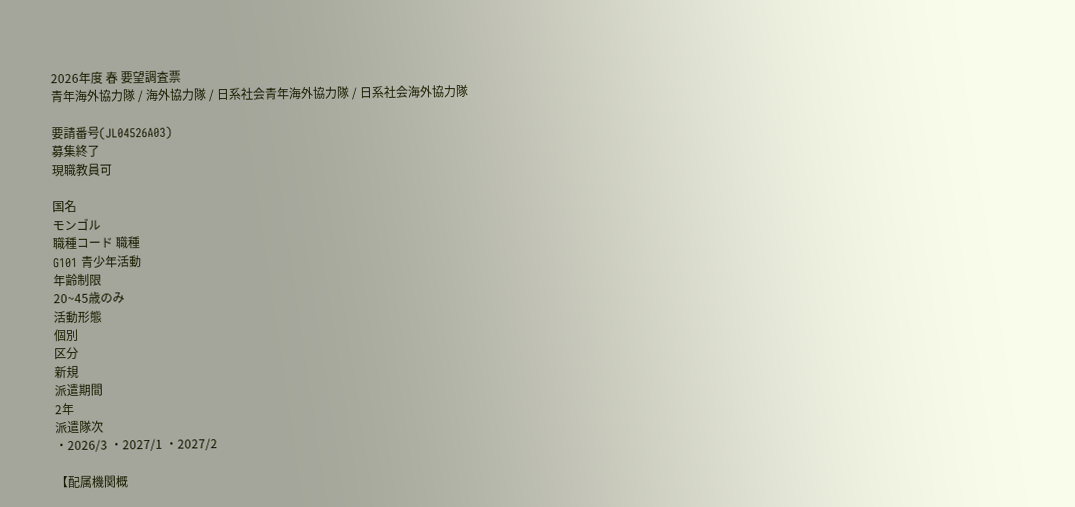2026年度 春 要望調査票
青年海外協力隊 / 海外協力隊 / 日系社会青年海外協力隊 / 日系社会海外協力隊

要請番号(JL04526A03)
募集終了
現職教員可

国名
モンゴル
職種コード 職種
G101 青少年活動
年齢制限
20~45歳のみ
活動形態
個別
区分
新規
派遣期間
2年
派遣隊次
・2026/3 ・2027/1 ・2027/2

【配属機関概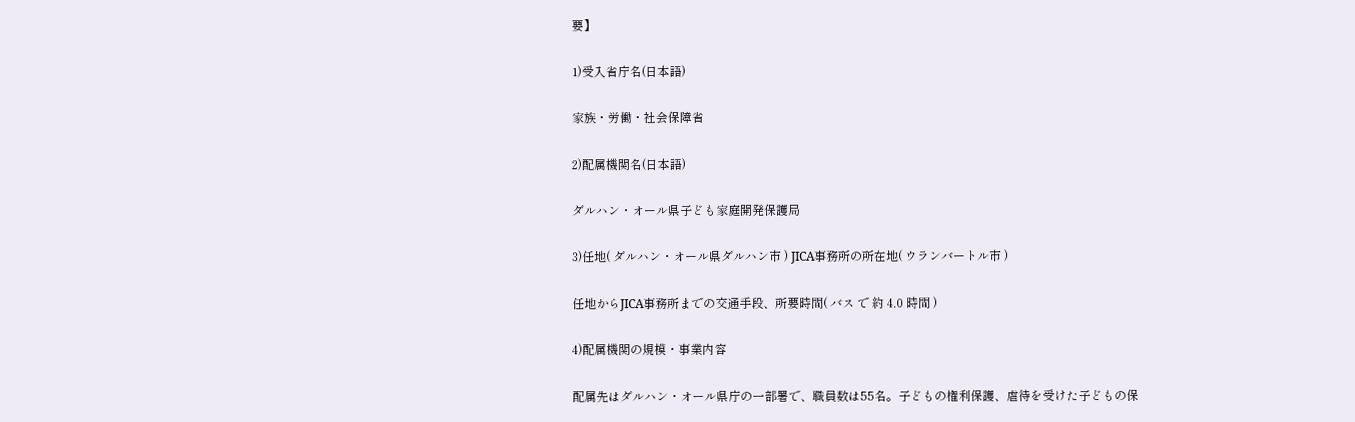要】

1)受入省庁名(日本語)

家族・労働・社会保障省

2)配属機関名(日本語)

ダルハン・オール県子ども家庭開発保護局

3)任地( ダルハン・オール県ダルハン市 ) JICA事務所の所在地( ウランバートル市 )

任地からJICA事務所までの交通手段、所要時間( バス で 約 4.0 時間 )

4)配属機関の規模・事業内容

配属先はダルハン・オール県庁の一部署で、職員数は55名。子どもの権利保護、虐待を受けた子どもの保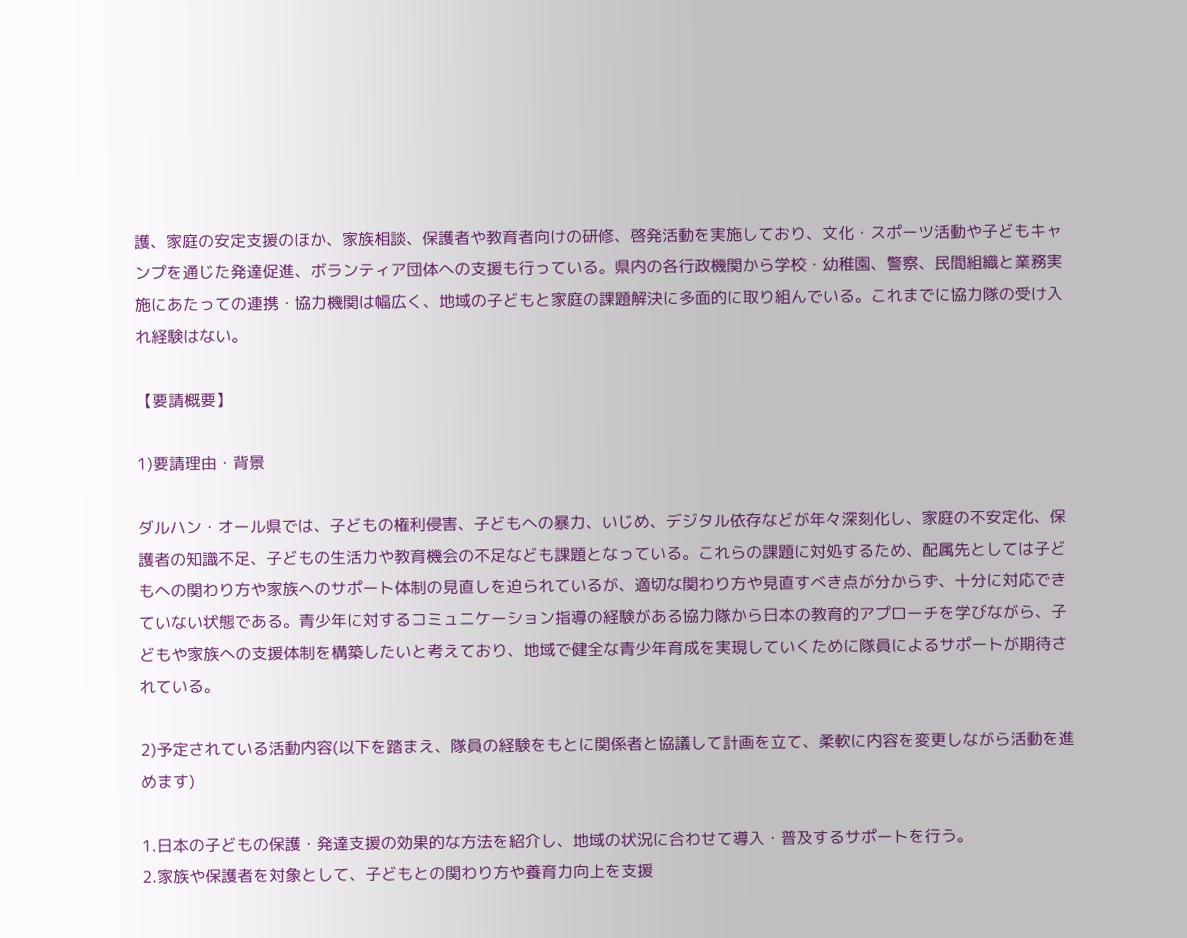護、家庭の安定支援のほか、家族相談、保護者や教育者向けの研修、啓発活動を実施しており、文化・スポーツ活動や子どもキャンプを通じた発達促進、ボランティア団体への支援も行っている。県内の各行政機関から学校・幼稚園、警察、民間組織と業務実施にあたっての連携・協力機関は幅広く、地域の子どもと家庭の課題解決に多面的に取り組んでいる。これまでに協力隊の受け入れ経験はない。

【要請概要】

1)要請理由・背景

ダルハン・オール県では、子どもの権利侵害、子どもへの暴力、いじめ、デジタル依存などが年々深刻化し、家庭の不安定化、保護者の知識不足、子どもの生活力や教育機会の不足なども課題となっている。これらの課題に対処するため、配属先としては子どもへの関わり方や家族へのサポート体制の見直しを迫られているが、適切な関わり方や見直すべき点が分からず、十分に対応できていない状態である。青少年に対するコミュニケーション指導の経験がある協力隊から日本の教育的アプローチを学びながら、子どもや家族への支援体制を構築したいと考えており、地域で健全な青少年育成を実現していくために隊員によるサポートが期待されている。

2)予定されている活動内容(以下を踏まえ、隊員の経験をもとに関係者と協議して計画を立て、柔軟に内容を変更しながら活動を進めます)

1.日本の子どもの保護・発達支援の効果的な方法を紹介し、地域の状況に合わせて導入・普及するサポートを行う。
2.家族や保護者を対象として、子どもとの関わり方や養育力向上を支援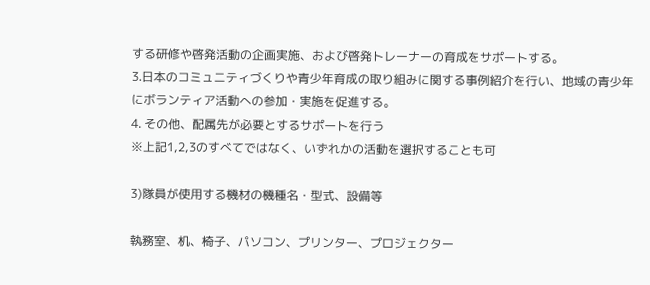する研修や啓発活動の企画実施、および啓発トレーナーの育成をサポートする。
3.日本のコミュニティづくりや青少年育成の取り組みに関する事例紹介を行い、地域の青少年にボランティア活動への参加・実施を促進する。
4. その他、配属先が必要とするサポートを行う
※上記1,2,3のすべてではなく、いずれかの活動を選択することも可

3)隊員が使用する機材の機種名・型式、設備等

執務室、机、椅子、パソコン、プリンター、プロジェクター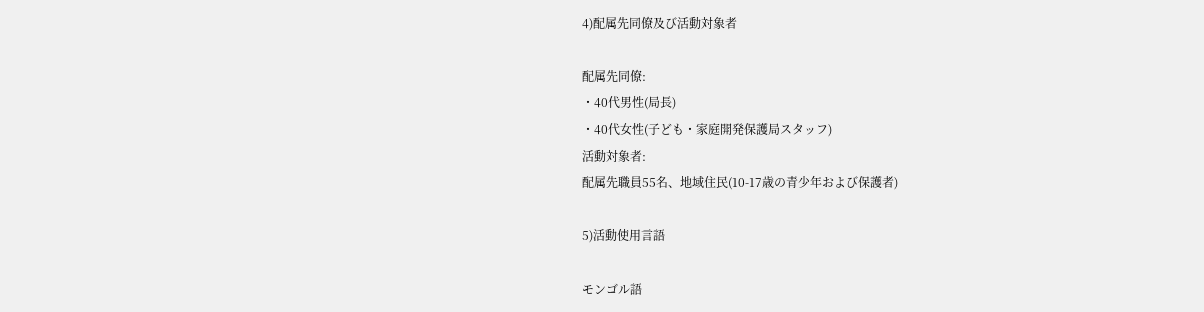4)配属先同僚及び活動対象者

配属先同僚:
・40代男性(局長)
・40代女性(子ども・家庭開発保護局スタッフ)
活動対象者:
配属先職員55名、地域住民(10-17歳の青少年および保護者)

5)活動使用言語

モンゴル語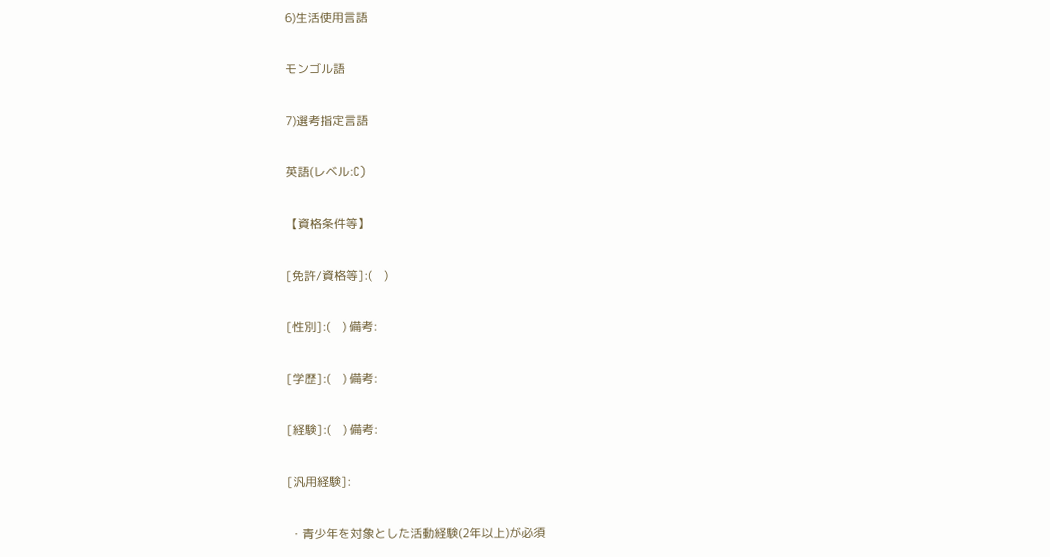6)生活使用言語

モンゴル語

7)選考指定言語

英語(レベル:C)

【資格条件等】

[免許/資格等]:(    )

[性別]:(    ) 備考:

[学歴]:(    ) 備考:

[経験]:(    ) 備考:

[汎用経験]:

 ・青少年を対象とした活動経験(2年以上)が必須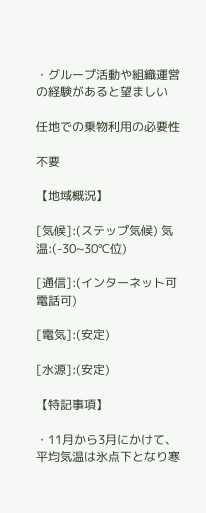・グループ活動や組織運営の経験があると望ましい

任地での乗物利用の必要性

不要

【地域概況】

[気候]:(ステップ気候) 気温:(-30~30℃位)

[通信]:(インターネット可  電話可)

[電気]:(安定)

[水源]:(安定)

【特記事項】

・11月から3月にかけて、平均気温は氷点下となり寒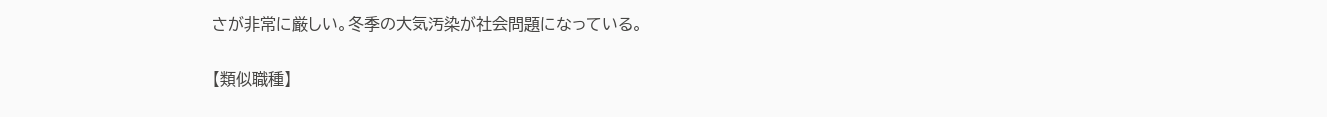さが非常に厳しい。冬季の大気汚染が社会問題になっている。

【類似職種】